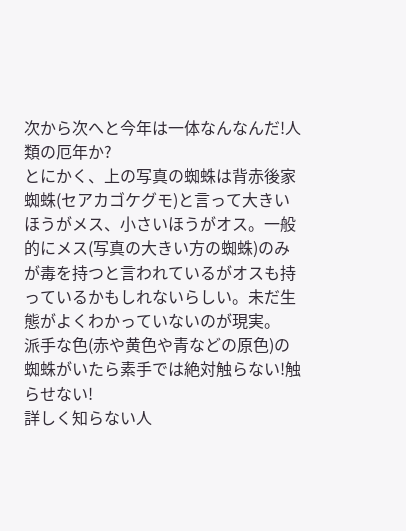次から次へと今年は一体なんなんだ!人類の厄年か?
とにかく、上の写真の蜘蛛は背赤後家蜘蛛(セアカゴケグモ)と言って大きいほうがメス、小さいほうがオス。一般的にメス(写真の大きい方の蜘蛛)のみが毒を持つと言われているがオスも持っているかもしれないらしい。未だ生態がよくわかっていないのが現実。
派手な色(赤や黄色や青などの原色)の蜘蛛がいたら素手では絶対触らない!触らせない!
詳しく知らない人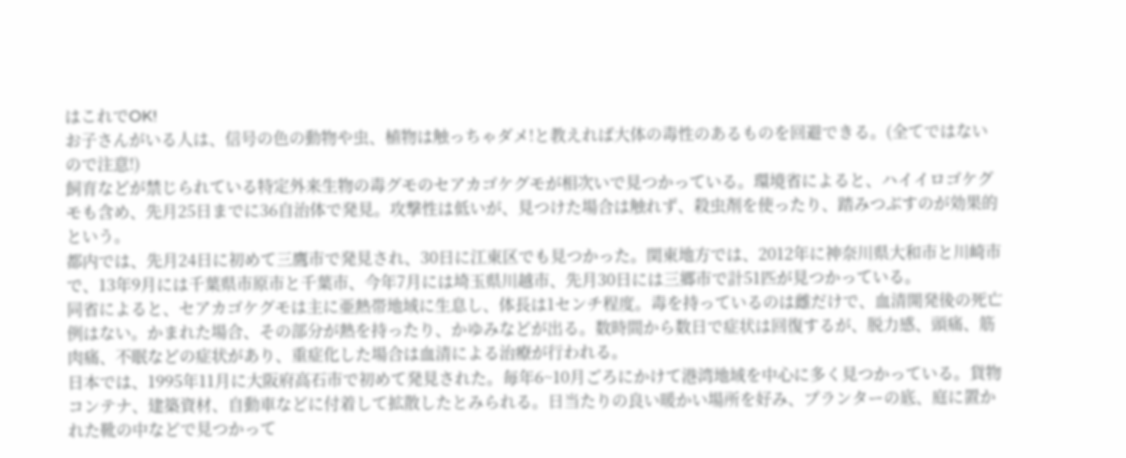はこれでOK!
お子さんがいる人は、信号の色の動物や虫、植物は触っちゃダメ!と教えれば大体の毒性のあるものを回避できる。(全てではないので注意!)
飼育などが禁じられている特定外来生物の毒グモのセアカゴケグモが相次いで見つかっている。環境省によると、ハイイロゴケグモも含め、先月25日までに36自治体で発見。攻撃性は低いが、見つけた場合は触れず、殺虫剤を使ったり、踏みつぶすのが効果的という。
都内では、先月24日に初めて三鷹市で発見され、30日に江東区でも見つかった。関東地方では、2012年に神奈川県大和市と川崎市で、13年9月には千葉県市原市と千葉市、今年7月には埼玉県川越市、先月30日には三郷市で計51匹が見つかっている。
同省によると、セアカゴケグモは主に亜熱帯地域に生息し、体長は1センチ程度。毒を持っているのは雌だけで、血清開発後の死亡例はない。かまれた場合、その部分が熱を持ったり、かゆみなどが出る。数時間から数日で症状は回復するが、脱力感、頭痛、筋肉痛、不眠などの症状があり、重症化した場合は血清による治療が行われる。
日本では、1995年11月に大阪府高石市で初めて発見された。毎年6~10月ごろにかけて港湾地域を中心に多く見つかっている。貨物コンテナ、建築資材、自動車などに付着して拡散したとみられる。日当たりの良い暖かい場所を好み、プランターの底、庭に置かれた靴の中などで見つかって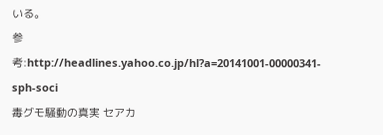いる。
参考:http://headlines.yahoo.co.jp/hl?a=20141001-00000341-sph-soci
毒グモ騒動の真実 セアカ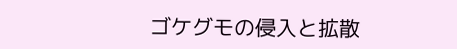ゴケグモの侵入と拡散